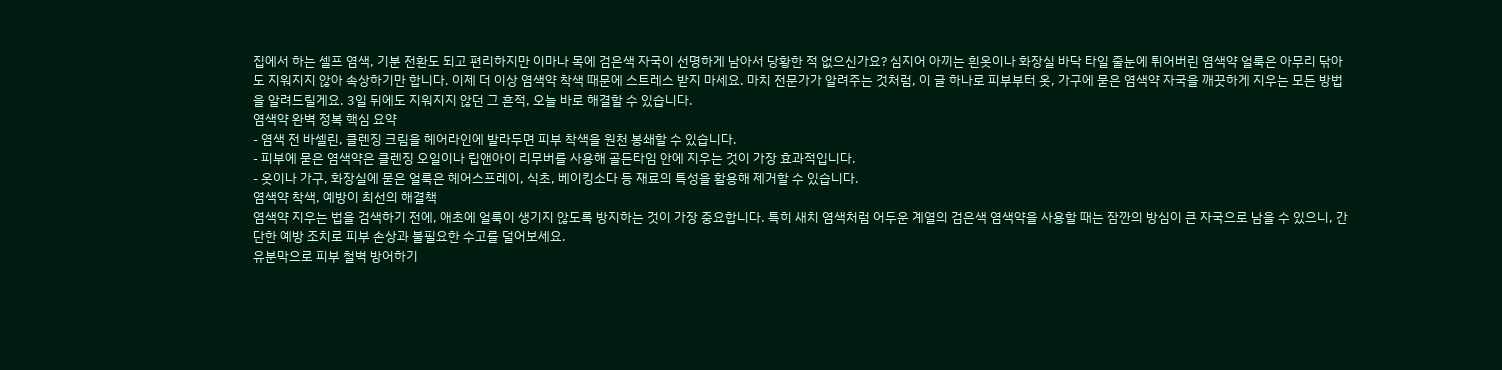집에서 하는 셀프 염색, 기분 전환도 되고 편리하지만 이마나 목에 검은색 자국이 선명하게 남아서 당황한 적 없으신가요? 심지어 아끼는 흰옷이나 화장실 바닥 타일 줄눈에 튀어버린 염색약 얼룩은 아무리 닦아도 지워지지 않아 속상하기만 합니다. 이제 더 이상 염색약 착색 때문에 스트레스 받지 마세요. 마치 전문가가 알려주는 것처럼, 이 글 하나로 피부부터 옷, 가구에 묻은 염색약 자국을 깨끗하게 지우는 모든 방법을 알려드릴게요. 3일 뒤에도 지워지지 않던 그 흔적, 오늘 바로 해결할 수 있습니다.
염색약 완벽 정복 핵심 요약
- 염색 전 바셀린, 클렌징 크림을 헤어라인에 발라두면 피부 착색을 원천 봉쇄할 수 있습니다.
- 피부에 묻은 염색약은 클렌징 오일이나 립앤아이 리무버를 사용해 골든타임 안에 지우는 것이 가장 효과적입니다.
- 옷이나 가구, 화장실에 묻은 얼룩은 헤어스프레이, 식초, 베이킹소다 등 재료의 특성을 활용해 제거할 수 있습니다.
염색약 착색, 예방이 최선의 해결책
염색약 지우는 법을 검색하기 전에, 애초에 얼룩이 생기지 않도록 방지하는 것이 가장 중요합니다. 특히 새치 염색처럼 어두운 계열의 검은색 염색약을 사용할 때는 잠깐의 방심이 큰 자국으로 남을 수 있으니, 간단한 예방 조치로 피부 손상과 불필요한 수고를 덜어보세요.
유분막으로 피부 철벽 방어하기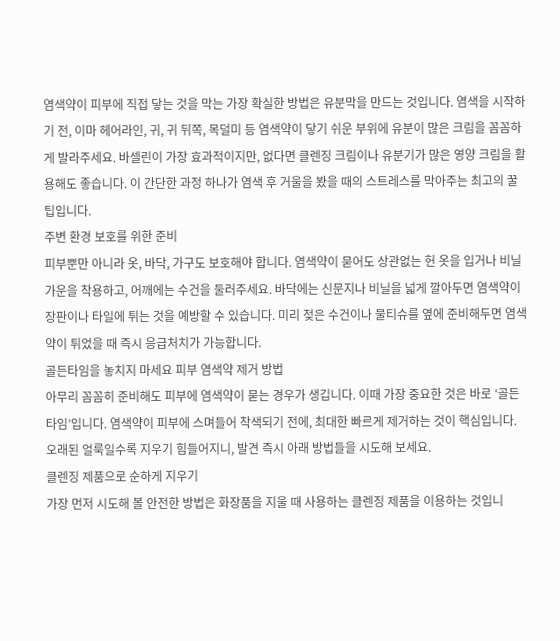염색약이 피부에 직접 닿는 것을 막는 가장 확실한 방법은 유분막을 만드는 것입니다. 염색을 시작하기 전, 이마 헤어라인, 귀, 귀 뒤쪽, 목덜미 등 염색약이 닿기 쉬운 부위에 유분이 많은 크림을 꼼꼼하게 발라주세요. 바셀린이 가장 효과적이지만, 없다면 클렌징 크림이나 유분기가 많은 영양 크림을 활용해도 좋습니다. 이 간단한 과정 하나가 염색 후 거울을 봤을 때의 스트레스를 막아주는 최고의 꿀팁입니다.
주변 환경 보호를 위한 준비
피부뿐만 아니라 옷, 바닥, 가구도 보호해야 합니다. 염색약이 묻어도 상관없는 헌 옷을 입거나 비닐 가운을 착용하고, 어깨에는 수건을 둘러주세요. 바닥에는 신문지나 비닐을 넓게 깔아두면 염색약이 장판이나 타일에 튀는 것을 예방할 수 있습니다. 미리 젖은 수건이나 물티슈를 옆에 준비해두면 염색약이 튀었을 때 즉시 응급처치가 가능합니다.
골든타임을 놓치지 마세요 피부 염색약 제거 방법
아무리 꼼꼼히 준비해도 피부에 염색약이 묻는 경우가 생깁니다. 이때 가장 중요한 것은 바로 ‘골든타임’입니다. 염색약이 피부에 스며들어 착색되기 전에, 최대한 빠르게 제거하는 것이 핵심입니다. 오래된 얼룩일수록 지우기 힘들어지니, 발견 즉시 아래 방법들을 시도해 보세요.
클렌징 제품으로 순하게 지우기
가장 먼저 시도해 볼 안전한 방법은 화장품을 지울 때 사용하는 클렌징 제품을 이용하는 것입니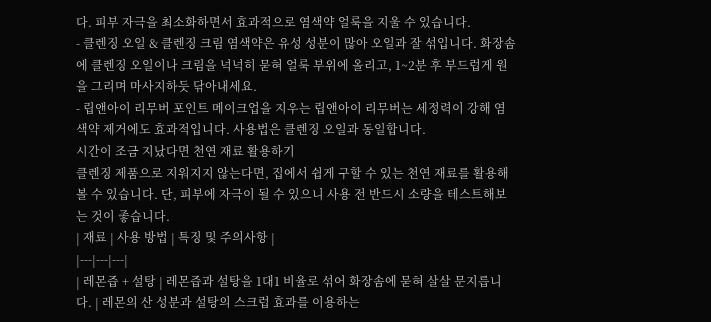다. 피부 자극을 최소화하면서 효과적으로 염색약 얼룩을 지울 수 있습니다.
- 클렌징 오일 & 클렌징 크림 염색약은 유성 성분이 많아 오일과 잘 섞입니다. 화장솜에 클렌징 오일이나 크림을 넉넉히 묻혀 얼룩 부위에 올리고, 1~2분 후 부드럽게 원을 그리며 마사지하듯 닦아내세요.
- 립앤아이 리무버 포인트 메이크업을 지우는 립앤아이 리무버는 세정력이 강해 염색약 제거에도 효과적입니다. 사용법은 클렌징 오일과 동일합니다.
시간이 조금 지났다면 천연 재료 활용하기
클렌징 제품으로 지워지지 않는다면, 집에서 쉽게 구할 수 있는 천연 재료를 활용해 볼 수 있습니다. 단, 피부에 자극이 될 수 있으니 사용 전 반드시 소량을 테스트해보는 것이 좋습니다.
| 재료 | 사용 방법 | 특징 및 주의사항 |
|---|---|---|
| 레몬즙 + 설탕 | 레몬즙과 설탕을 1대1 비율로 섞어 화장솜에 묻혀 살살 문지릅니다. | 레몬의 산 성분과 설탕의 스크럽 효과를 이용하는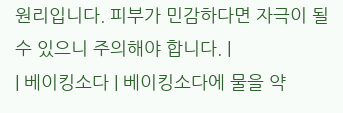원리입니다. 피부가 민감하다면 자극이 될 수 있으니 주의해야 합니다. |
| 베이킹소다 | 베이킹소다에 물을 약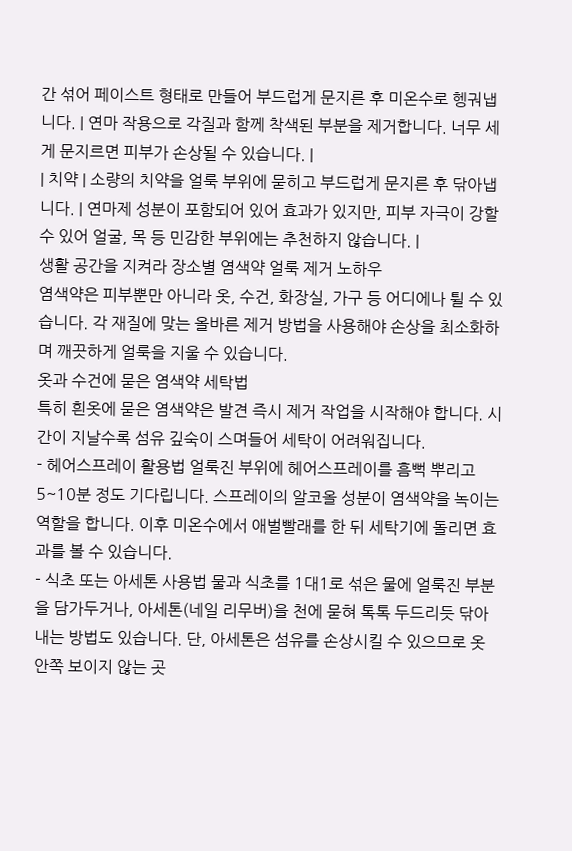간 섞어 페이스트 형태로 만들어 부드럽게 문지른 후 미온수로 헹궈냅니다. | 연마 작용으로 각질과 함께 착색된 부분을 제거합니다. 너무 세게 문지르면 피부가 손상될 수 있습니다. |
| 치약 | 소량의 치약을 얼룩 부위에 묻히고 부드럽게 문지른 후 닦아냅니다. | 연마제 성분이 포함되어 있어 효과가 있지만, 피부 자극이 강할 수 있어 얼굴, 목 등 민감한 부위에는 추천하지 않습니다. |
생활 공간을 지켜라 장소별 염색약 얼룩 제거 노하우
염색약은 피부뿐만 아니라 옷, 수건, 화장실, 가구 등 어디에나 튈 수 있습니다. 각 재질에 맞는 올바른 제거 방법을 사용해야 손상을 최소화하며 깨끗하게 얼룩을 지울 수 있습니다.
옷과 수건에 묻은 염색약 세탁법
특히 흰옷에 묻은 염색약은 발견 즉시 제거 작업을 시작해야 합니다. 시간이 지날수록 섬유 깊숙이 스며들어 세탁이 어려워집니다.
- 헤어스프레이 활용법 얼룩진 부위에 헤어스프레이를 흠뻑 뿌리고 5~10분 정도 기다립니다. 스프레이의 알코올 성분이 염색약을 녹이는 역할을 합니다. 이후 미온수에서 애벌빨래를 한 뒤 세탁기에 돌리면 효과를 볼 수 있습니다.
- 식초 또는 아세톤 사용법 물과 식초를 1대1로 섞은 물에 얼룩진 부분을 담가두거나, 아세톤(네일 리무버)을 천에 묻혀 톡톡 두드리듯 닦아내는 방법도 있습니다. 단, 아세톤은 섬유를 손상시킬 수 있으므로 옷 안쪽 보이지 않는 곳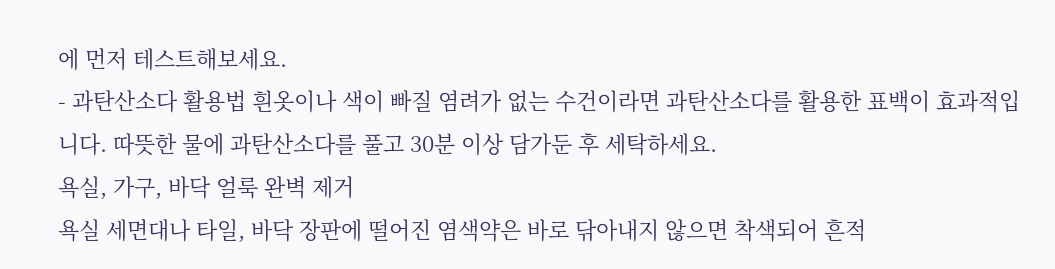에 먼저 테스트해보세요.
- 과탄산소다 활용법 흰옷이나 색이 빠질 염려가 없는 수건이라면 과탄산소다를 활용한 표백이 효과적입니다. 따뜻한 물에 과탄산소다를 풀고 30분 이상 담가둔 후 세탁하세요.
욕실, 가구, 바닥 얼룩 완벽 제거
욕실 세면대나 타일, 바닥 장판에 떨어진 염색약은 바로 닦아내지 않으면 착색되어 흔적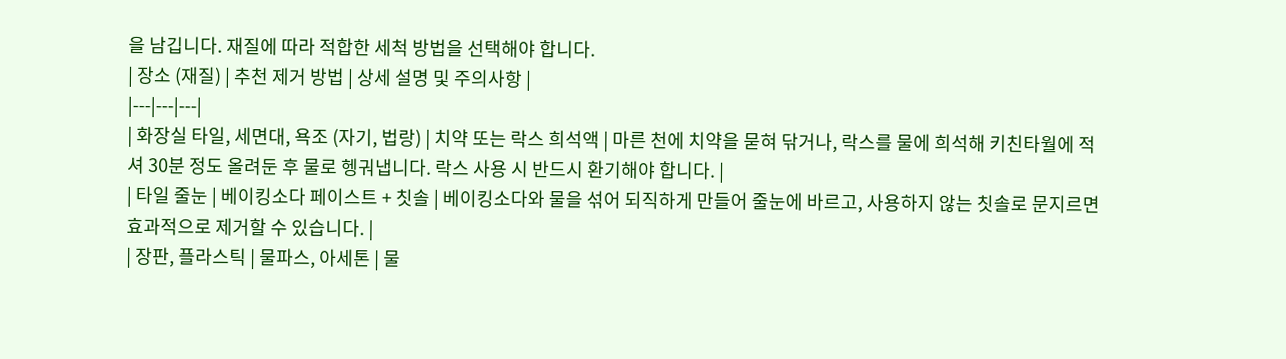을 남깁니다. 재질에 따라 적합한 세척 방법을 선택해야 합니다.
| 장소 (재질) | 추천 제거 방법 | 상세 설명 및 주의사항 |
|---|---|---|
| 화장실 타일, 세면대, 욕조 (자기, 법랑) | 치약 또는 락스 희석액 | 마른 천에 치약을 묻혀 닦거나, 락스를 물에 희석해 키친타월에 적셔 30분 정도 올려둔 후 물로 헹궈냅니다. 락스 사용 시 반드시 환기해야 합니다. |
| 타일 줄눈 | 베이킹소다 페이스트 + 칫솔 | 베이킹소다와 물을 섞어 되직하게 만들어 줄눈에 바르고, 사용하지 않는 칫솔로 문지르면 효과적으로 제거할 수 있습니다. |
| 장판, 플라스틱 | 물파스, 아세톤 | 물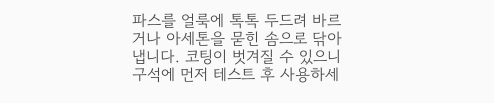파스를 얼룩에 톡톡 두드려 바르거나 아세톤을 묻힌 솜으로 닦아냅니다. 코팅이 벗겨질 수 있으니 구석에 먼저 테스트 후 사용하세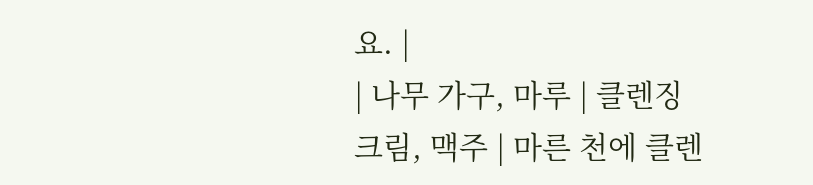요. |
| 나무 가구, 마루 | 클렌징 크림, 맥주 | 마른 천에 클렌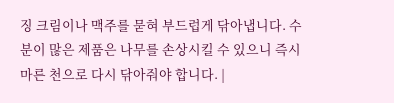징 크림이나 맥주를 묻혀 부드럽게 닦아냅니다. 수분이 많은 제품은 나무를 손상시킬 수 있으니 즉시 마른 천으로 다시 닦아줘야 합니다. |